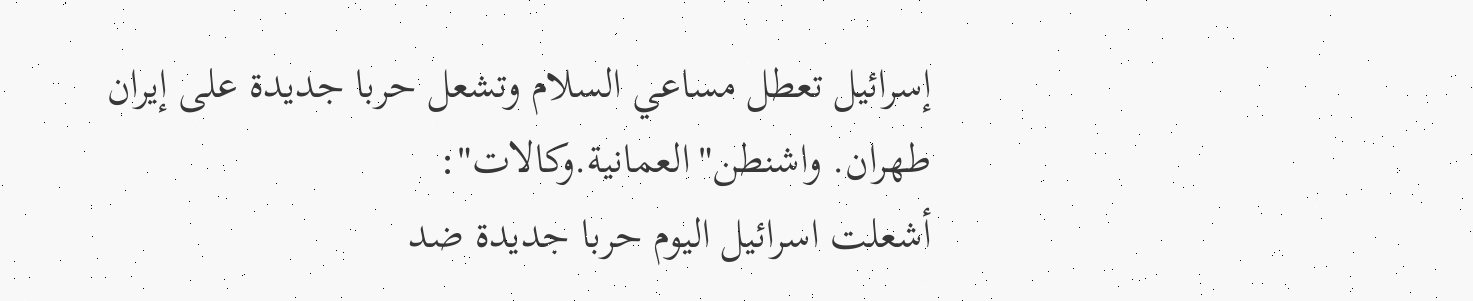إسرائيل تعطل مساعي السلام وتشعل حربا جديدة على إيران
طهران. واشنطن"العمانية.وكالات":
أشعلت اسرائيل اليوم حربا جديدة ضد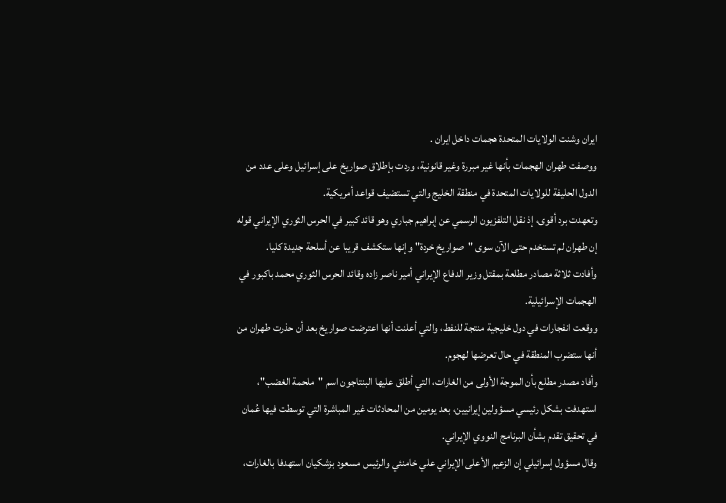ايران وشنت الولايات المتحدة هجمات داخل ايران .
ووصفت طهران الهجمات بأنها غير مبررة وغير قانونية، وردت بإطلاق صواريخ على إسرائيل وعلى عدد من الدول الحليفة للولايات المتحدة في منطقة الخليج والتي تستضيف قواعد أمريكية.
وتعهدت برد أقوى، إذ نقل التلفزيون الرسمي عن إبراهيم جباري وهو قائد كبير في الحرس الثوري الإيراني قوله إن طهران لم تستخدم حتى الآن سوى "صواريخ خردة" وإنها ستكشف قريبا عن أسلحة جديدة كليا.
وأفادت ثلاثة مصادر مطلعة بمقتل وزير الدفاع الإيراني أمير ناصر زاده وقائد الحرس الثوري محمد باكبور في الهجمات الإسرائيلية.
ووقعت انفجارات في دول خليجية منتجة للنفط، والتي أعلنت أنها اعترضت صواريخ بعد أن حذرت طهران من أنها ستضرب المنطقة في حال تعرضها لهجوم.
وأفاد مصدر مطلع بأن الموجة الأولى من الغارات، التي أطلق عليها البنتاجون اسم "ملحمة الغضب"، استهدفت بشكل رئيسي مسؤولين إيرانيين، بعد يومين من المحادثات غير المباشرة التي توسطت فيها عُمان في تحقيق تقدم بشأن البرنامج النووي الإيراني.
وقال مسؤول إسرائيلي إن الزعيم الأعلى الإيراني علي خامنئي والرئيس مسعود بزشكيان استهدفا بالغارات،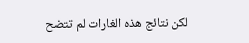لكن نتائج هذه الغارات لم تتضح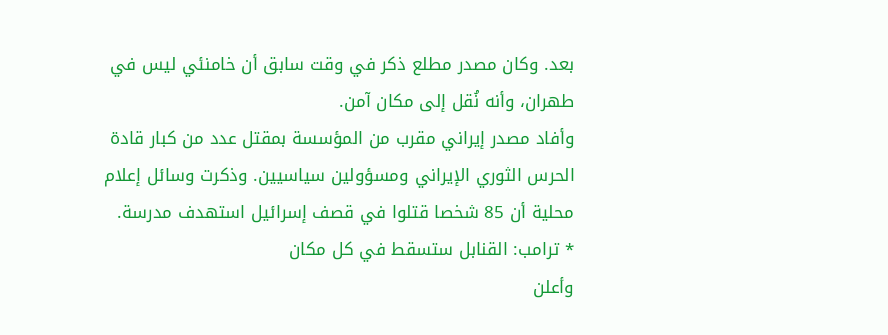بعد. وكان مصدر مطلع ذكر في وقت سابق أن خامنئي ليس في طهران، وأنه نُقل إلى مكان آمن.
وأفاد مصدر إيراني مقرب من المؤسسة بمقتل عدد من كبار قادة الحرس الثوري الإيراني ومسؤولين سياسيين. وذكرت وسائل إعلام محلية أن 85 شخصا قتلوا في قصف إسرائيل استهدف مدرسة.
* ترامب: القنابل ستسقط في كل مكان
وأعلن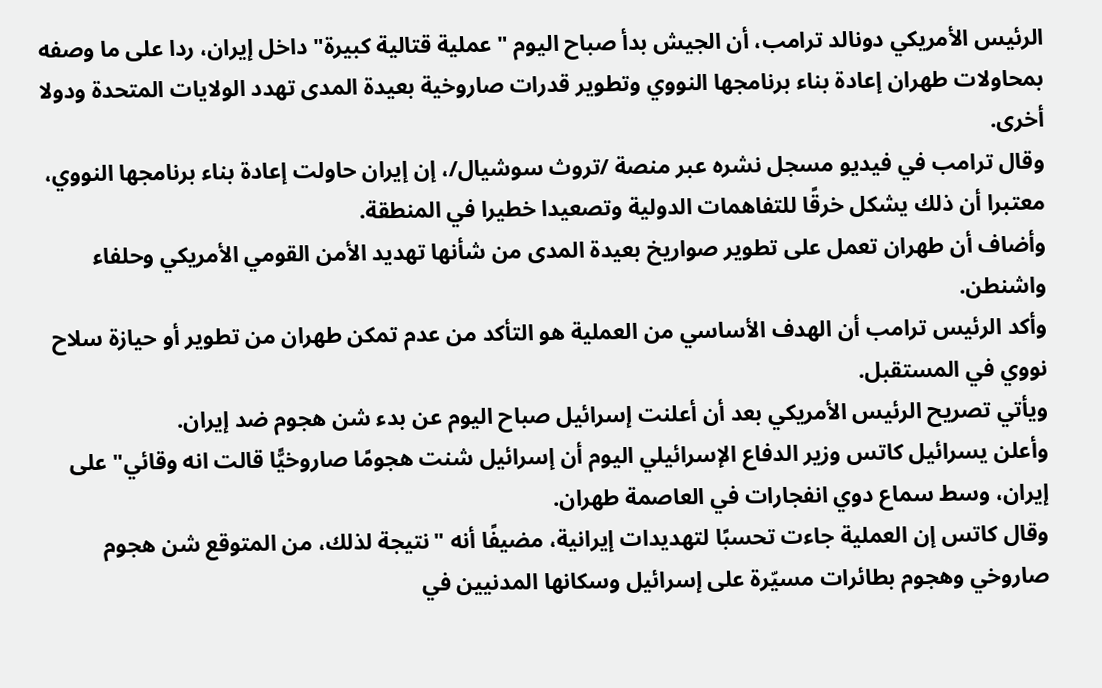الرئيس الأمريكي دونالد ترامب، أن الجيش بدأ صباح اليوم "عملية قتالية كبيرة" داخل إيران، ردا على ما وصفه بمحاولات طهران إعادة بناء برنامجها النووي وتطوير قدرات صاروخية بعيدة المدى تهدد الولايات المتحدة ودولا أخرى.
وقال ترامب في فيديو مسجل نشره عبر منصة /تروث سوشيال/، إن إيران حاولت إعادة بناء برنامجها النووي، معتبرا أن ذلك يشكل خرقًا للتفاهمات الدولية وتصعيدا خطيرا في المنطقة.
وأضاف أن طهران تعمل على تطوير صواريخ بعيدة المدى من شأنها تهديد الأمن القومي الأمريكي وحلفاء واشنطن.
وأكد الرئيس ترامب أن الهدف الأساسي من العملية هو التأكد من عدم تمكن طهران من تطوير أو حيازة سلاح نووي في المستقبل.
ويأتي تصريح الرئيس الأمريكي بعد أن أعلنت إسرائيل صباح اليوم عن بدء شن هجوم ضد إيران.
وأعلن يسرائيل كاتس وزير الدفاع الإسرائيلي اليوم أن إسرائيل شنت هجومًا صاروخيًّا قالت انه وقائي" على إيران، وسط سماع دوي انفجارات في العاصمة طهران.
وقال كاتس إن العملية جاءت تحسبًا لتهديدات إيرانية، مضيفًا أنه "نتيجة لذلك، من المتوقع شن هجوم صاروخي وهجوم بطائرات مسيّرة على إسرائيل وسكانها المدنيين في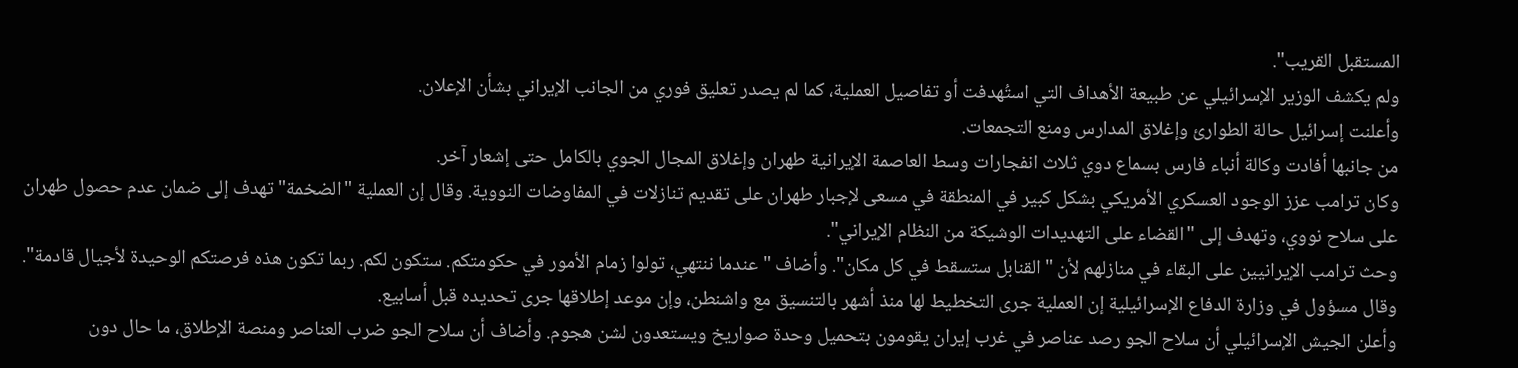المستقبل القريب".
ولم يكشف الوزير الإسرائيلي عن طبيعة الأهداف التي استُهدفت أو تفاصيل العملية، كما لم يصدر تعليق فوري من الجانب الإيراني بشأن الإعلان.
وأعلنت إسرائيل حالة الطوارئ وإغلاق المدارس ومنع التجمعات.
من جانبها أفادت وكالة أنباء فارس بسماع دوي ثلاث انفجارات وسط العاصمة الإيرانية طهران وإغلاق المجال الجوي بالكامل حتى إشعار آخر.
وكان ترامب عزز الوجود العسكري الأمريكي بشكل كبير في المنطقة في مسعى لإجبار طهران على تقديم تنازلات في المفاوضات النووية. وقال إن العملية "الضخمة" تهدف إلى ضمان عدم حصول طهران على سلاح نووي، وتهدف إلى "القضاء على التهديدات الوشيكة من النظام الإيراني".
وحث ترامب الإيرانيين على البقاء في منازلهم لأن "القنابل ستسقط في كل مكان". وأضاف "عندما ننتهي، تولوا زمام الأمور في حكومتكم. ستكون لكم. ربما تكون هذه فرصتكم الوحيدة لأجيال قادمة".
وقال مسؤول في وزارة الدفاع الإسرائيلية إن العملية جرى التخطيط لها منذ أشهر بالتنسيق مع واشنطن، وإن موعد إطلاقها جرى تحديده قبل أسابيع.
وأعلن الجيش الإسرائيلي أن سلاح الجو رصد عناصر في غرب إيران يقومون بتحميل وحدة صواريخ ويستعدون لشن هجوم. وأضاف أن سلاح الجو ضرب العناصر ومنصة الإطلاق، ما حال دون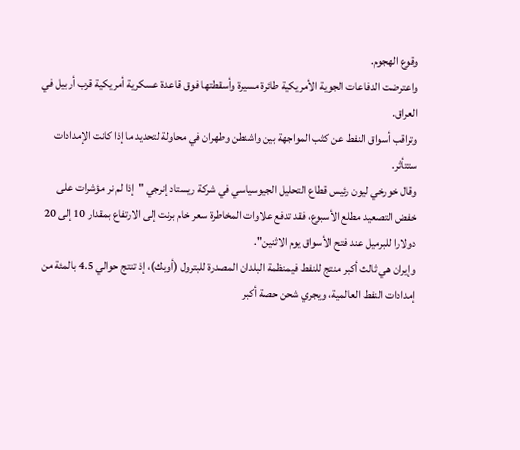وقوع الهجوم.
واعترضت الدفاعات الجوية الأمريكية طائرة مسيرة وأسقطتها فوق قاعدة عسكرية أمريكية قرب أربيل في العراق.
وتراقب أسواق النفط عن كثب المواجهة بين واشنطن وطهران في محاولة لتحديد ما إذا كانت الإمدادات ستتأثر.
وقال خورخي ليون رئيس قطاع التحليل الجيوسياسي في شركة ريستاد إنرجي "إذا لم نر مؤشرات على خفض التصعيد مطلع الأسبوع، فقد تدفع علاوات المخاطرة سعر خام برنت إلى الارتفاع بمقدار 10 إلى 20 دولارا للبرميل عند فتح الأسواق يوم الاثنين".
وإيران هي ثالث أكبر منتج للنفط فيمنظمة البلدان المصدرة للبترول (أوبك)، إذ تنتج حوالي 4.5 بالمئة من إمدادات النفط العالمية، ويجري شحن حصة أكبر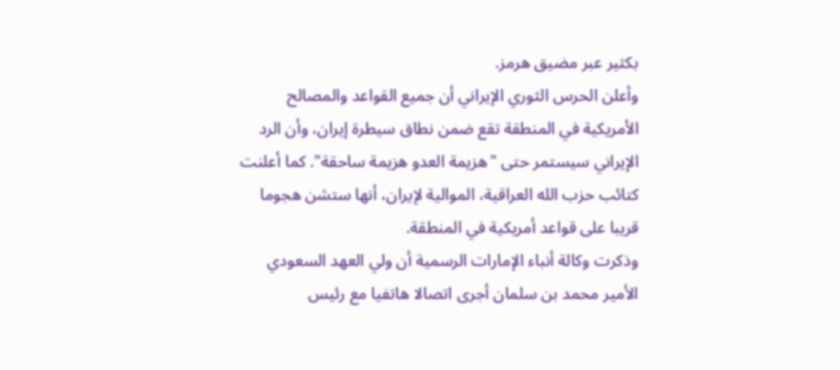بكثير عبر مضيق هرمز.
وأعلن الحرس الثوري الإيراني أن جميع القواعد والمصالح الأمريكية في المنطقة تقع ضمن نطاق سيطرة إيران، وأن الرد الإيراني سيستمر حتى "هزيمة العدو هزيمة ساحقة". كما أعلنت كتائب حزب الله العراقية، الموالية لإيران، أنها ستشن هجوما قريبا على قواعد أمريكية في المنطقة.
وذكرت وكالة أنباء الإمارات الرسمية أن ولي العهد السعودي الأمير محمد بن سلمان أجرى اتصالا هاتفيا مع رئيس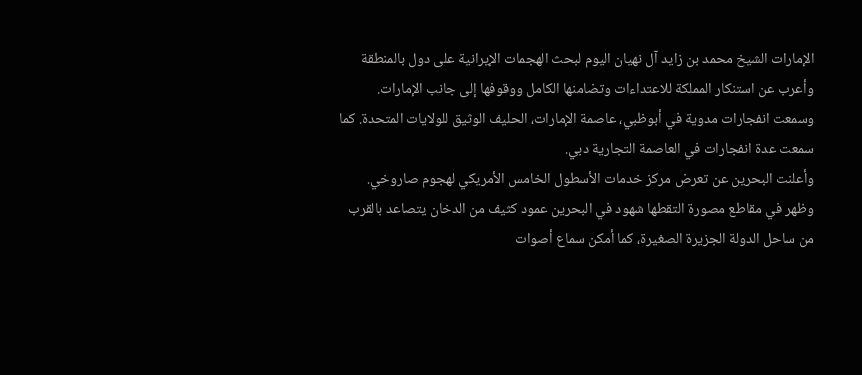الإمارات الشيخ محمد بن زايد آل نهيان اليوم لبحث الهجمات الإيرانية على دول بالمنطقة وأعرب عن استنكار المملكة للاعتداءات وتضامنها الكامل ووقوفها إلى جانب الإمارات.
وسمعت انفجارات مدوية في أبوظبي، عاصمة الإمارات، الحليف الوثيق للولايات المتحدة. كما سمعت عدة انفجارات في العاصمة التجارية دبي.
وأعلنت البحرين عن تعرض مركز خدمات الأسطول الخامس الأمريكي لهجوم صاروخي. وظهر في مقاطع مصورة التقطها شهود في البحرين عمود كثيف من الدخان يتصاعد بالقرب من ساحل الدولة الجزيرة الصغيرة، كما أمكن سماع أصوات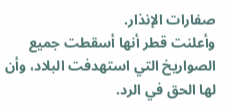صفارات الإنذار.
وأعلنت قطر أنها أسقطت جميع الصواريخ التي استهدفت البلاد، وأن لها الحق في الرد.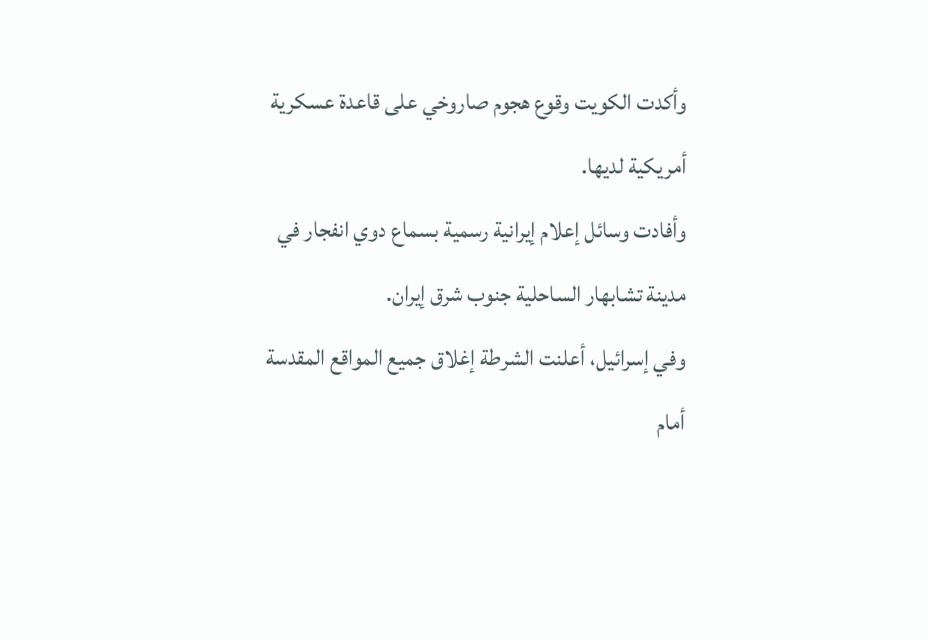وأكدت الكويت وقوع هجوم صاروخي على قاعدة عسكرية أمريكية لديها.
وأفادت وسائل إعلام إيرانية رسمية بسماع دوي انفجار في مدينة تشابهار الساحلية جنوب شرق إيران.
وفي إسرائيل، أعلنت الشرطة إغلاق جميع المواقع المقدسة أمام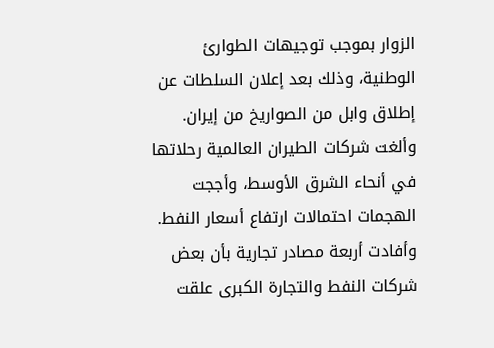الزوار بموجب توجيهات الطوارئ الوطنية، وذلك بعد إعلان السلطات عن إطلاق وابل من الصواريخ من إيران.
وألغت شركات الطيران العالمية رحلاتها في أنحاء الشرق الأوسط، وأججت الهجمات احتمالات ارتفاع أسعار النفط.
وأفادت أربعة مصادر تجارية بأن بعض شركات النفط والتجارة الكبرى علقت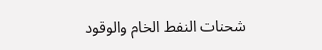شحنات النفط الخام والوقود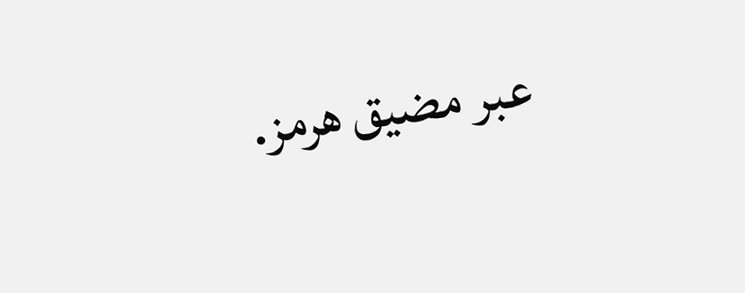عبر مضيق هرمز.